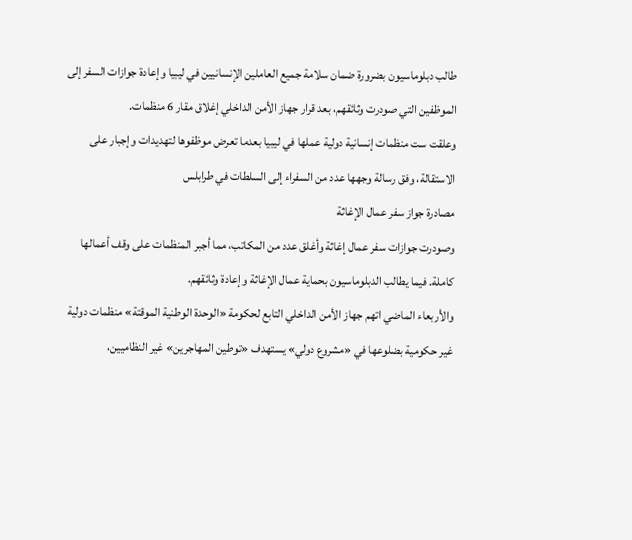طالب دبلوماسيون بضرورة ضمان سلامة جميع العاملين الإنسانيين في ليبيا وإعادة جوازات السفر إلى الموظفين التي صودرت وثائقهم، بعد قرار جهاز الأمن الداخلي إغلاق مقار 6 منظمات.
وعلقت ست منظمات إنسانية دولية عملها في ليبيا بعدما تعرض موظفوها لتهديدات وإجبار على الاستقالة، وفق رسالة وجهها عدد من السفراء إلى السلطات في طرابلس
مصادرة جواز سفر عمال الإغاثة
وصودرت جوازات سفر عمال إغاثة وأغلق عدد من المكاتب، مما أجبر المنظمات على وقف أعمالها كاملة. فيما يطالب الدبلوماسيون بحماية عمال الإغاثة وإعادة وثائقهم.
والأربعاء الماضي اتهم جهاز الأمن الداخلي التابع لحكومة «الوحدة الوطنية الموقتة» منظمات دولية غير حكومية بضلوعها في «مشروع دولي» يستهدف «توطين المهاجرين» غير النظاميين،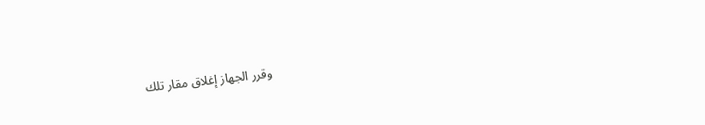وقرر الجهاز إغلاق مقار تلك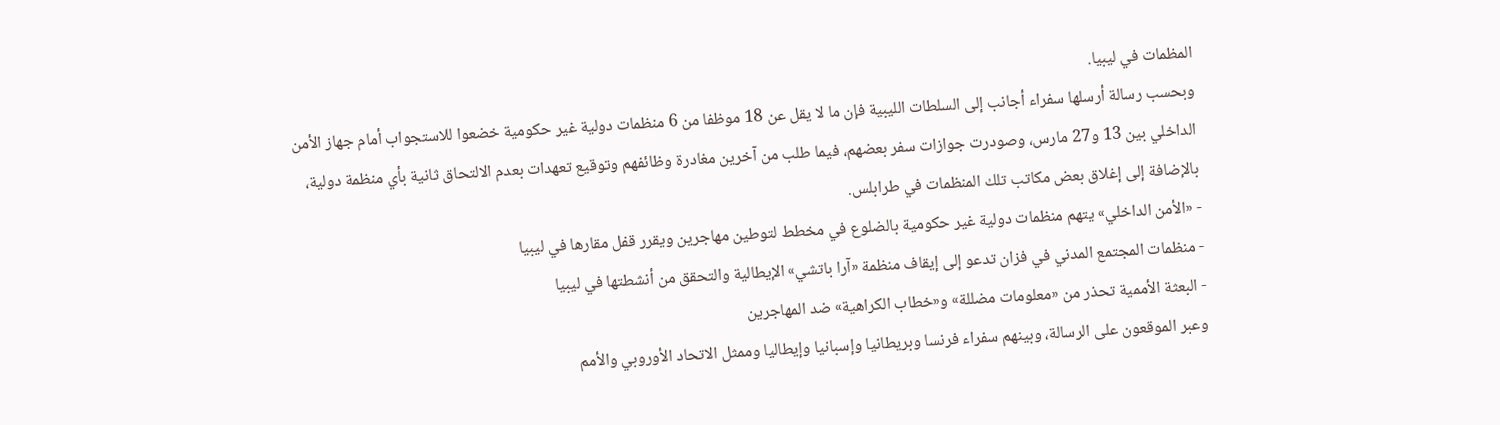المظمات في ليبيا.
وبحسب رسالة أرسلها سفراء أجانب إلى السلطات الليبية فإن ما لا يقل عن 18 موظفا من 6 منظمات دولية غير حكومية خضعوا للاستجواب أمام جهاز الأمن الداخلي بين 13 و27 مارس، وصودرت جوازات سفر بعضهم، فيما طلب من آخرين مغادرة وظائفهم وتوقيع تعهدات بعدم الالتحاق ثانية بأي منظمة دولية، بالإضافة إلى إغلاق بعض مكاتب تلك المنظمات في طرابلس.
- «الأمن الداخلي» يتهم منظمات دولية غير حكومية بالضلوع في مخطط لتوطين مهاجرين ويقرر قفل مقارها في ليبيا
- منظمات المجتمع المدني في فزان تدعو إلى إيقاف منظمة «آرا باتشي» الإيطالية والتحقق من أنشطتها في ليبيا
- البعثة الأممية تحذر من «معلومات مضللة» و«خطاب الكراهية» ضد المهاجرين
وعبر الموقعون على الرسالة، وبينهم سفراء فرنسا وبريطانيا وإسبانيا وإيطاليا وممثل الاتحاد الأوروبي والأمم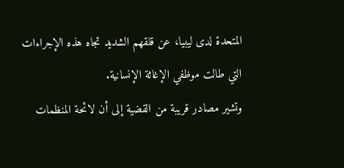المتحدة لدى ليبيا، عن قلقهم الشديد تجاه هذه الإجراءات التي طالت موظفي الإغاثة الإنسانية.
وتشير مصادر قريبة من القضية إلى أن لائحة المنظمات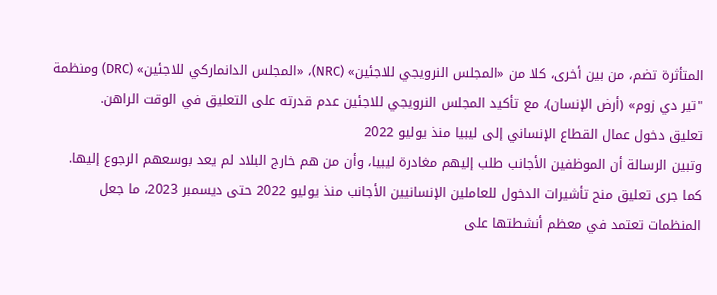المتأثرة تضم، من بين أخرى، كلا من «المجلس النرويجي للاجئين» (NRC)، «المجلس الدانماركي للاجئين» (DRC) ومنظمة "تير دي زوم» (أرض الإنسان)، مع تأكيد المجلس النرويجي للاجئين عدم قدرته على التعليق في الوقت الراهن.
تعليق دخول عمال القطاع الإنساني إلى ليبيا منذ يوليو 2022
وتبين الرسالة أن الموظفين الأجانب طلب إليهم مغادرة ليبيا، وأن من هم خارج البلاد لم يعد بوسعهم الرجوع إليها. كما جرى تعليق منح تأشيرات الدخول للعاملين الإنسانيين الأجانب منذ يوليو 2022 حتى ديسمبر 2023، ما جعل المنظمات تعتمد في معظم أنشطتها على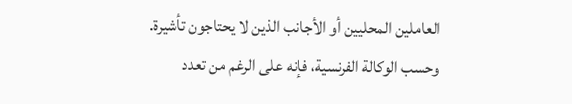العاملين المحليين أو الأجانب الذين لا يحتاجون تأشيرة.
وحسب الوكالة الفرنسية، فإنه على الرغم من تعدد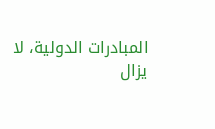المبادرات الدولية، لا يزال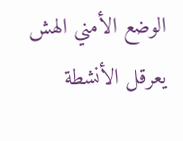الوضع الأمني الهش يعرقل الأنشطة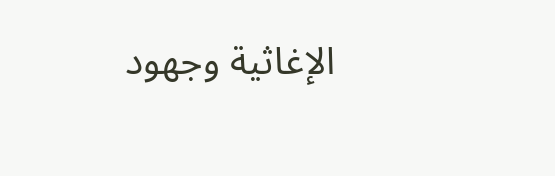الإغاثية وجهود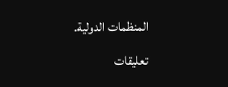المنظمات الدولية.
تعليقات